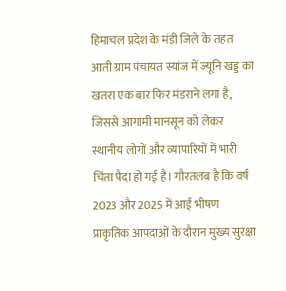हिमाचल प्रदेश के मंडी जिले के तहत आती ग्राम पंचायत स्यांज में ज्यूनि खड्ड का खतरा एक बार फिर मंडराने लगा है, जिससे आगामी मानसून को लेकर स्थानीय लोगों और व्यापारियों में भारी चिंता पैदा हो गई है। गौरतलब है कि वर्ष 2023 और 2025 में आई भीषण प्राकृतिक आपदाओं के दौरान मुख्य सुरक्षा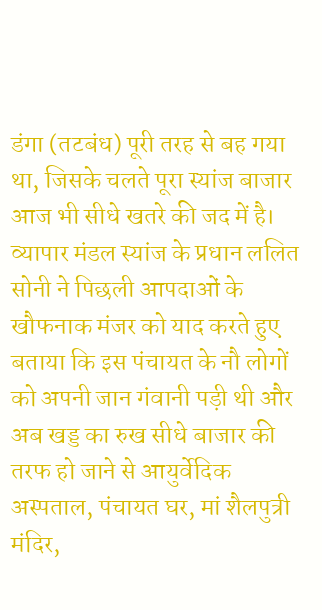डंगा (तटबंध) पूरी तरह से बह गया था, जिसके चलते पूरा स्यांज बाजार आज भी सीधे खतरे की जद में है। व्यापार मंडल स्यांज के प्रधान ललित सोनी ने पिछली आपदाओं के खौफनाक मंजर को याद करते हुए बताया कि इस पंचायत के नौ लोगों को अपनी जान गंवानी पड़ी थी और अब खड्ड का रुख सीधे बाजार की तरफ हो जाने से आयुर्वेदिक अस्पताल, पंचायत घर, मां शैलपुत्री मंदिर,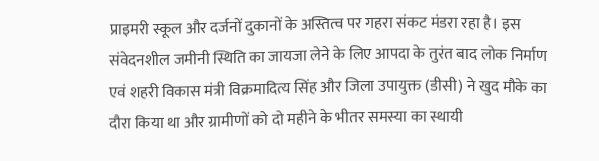प्राइमरी स्कूल और दर्जनों दुकानों के अस्तित्व पर गहरा संकट मंडरा रहा है। इस संवेदनशील जमीनी स्थिति का जायजा लेने के लिए आपदा के तुरंत बाद लोक निर्माण एवं शहरी विकास मंत्री विक्रमादित्य सिंह और जिला उपायुक्त (डीसी) ने खुद मौके का दौरा किया था और ग्रामीणों को दो महीने के भीतर समस्या का स्थायी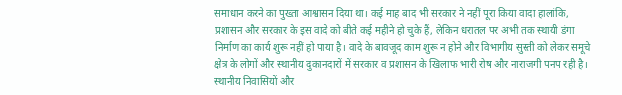समाधान करने का पुख्ता आश्वासन दिया था। कई माह बाद भी सरकार ने नहीं पूरा किया वादा हालांकि, प्रशासन और सरकार के इस वादे को बीते कई महीने हो चुके हैं, लेकिन धरातल पर अभी तक स्थायी डंगा निर्माण का कार्य शुरू नहीं हो पाया है। वादे के बावजूद काम शुरू न होने और विभागीय सुस्ती को लेकर समूचे क्षेत्र के लोगों और स्थानीय दुकानदारों में सरकार व प्रशासन के खिलाफ भारी रोष और नाराजगी पनप रही है। स्थानीय निवासियों और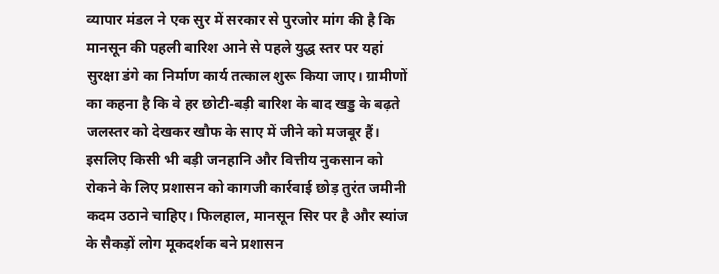व्यापार मंडल ने एक सुर में सरकार से पुरजोर मांग की है कि मानसून की पहली बारिश आने से पहले युद्ध स्तर पर यहां सुरक्षा डंगे का निर्माण कार्य तत्काल शुरू किया जाए। ग्रामीणों का कहना है कि वे हर छोटी-बड़ी बारिश के बाद खड्ड के बढ़ते जलस्तर को देखकर खौफ के साए में जीने को मजबूर हैं। इसलिए किसी भी बड़ी जनहानि और वित्तीय नुकसान को रोकने के लिए प्रशासन को कागजी कार्रवाई छोड़ तुरंत जमीनी कदम उठाने चाहिए। फिलहाल, मानसून सिर पर है और स्यांज के सैकड़ों लोग मूकदर्शक बने प्रशासन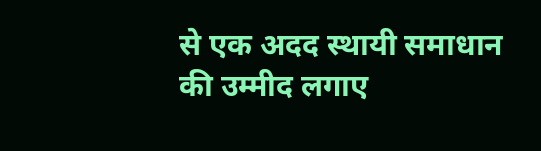से एक अदद स्थायी समाधान की उम्मीद लगाए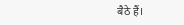बैठे हैं।